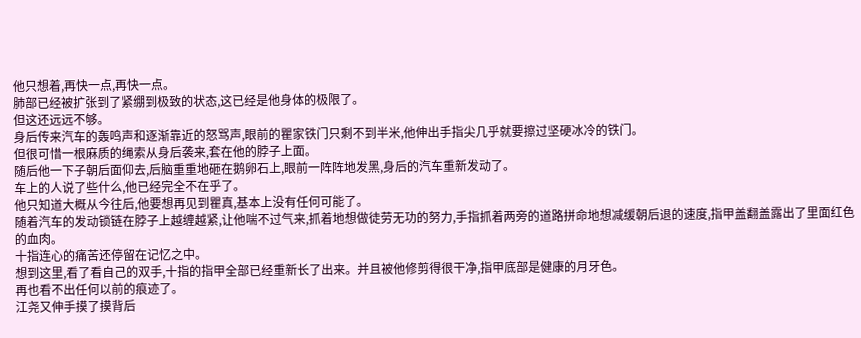他只想着,再快一点,再快一点。
肺部已经被扩张到了紧绷到极致的状态,这已经是他身体的极限了。
但这还远远不够。
身后传来汽车的轰鸣声和逐渐靠近的怒骂声,眼前的瞿家铁门只剩不到半米,他伸出手指尖几乎就要擦过坚硬冰冷的铁门。
但很可惜一根麻质的绳索从身后袭来,套在他的脖子上面。
随后他一下子朝后面仰去,后脑重重地砸在鹅卵石上,眼前一阵阵地发黑,身后的汽车重新发动了。
车上的人说了些什么,他已经完全不在乎了。
他只知道大概从今往后,他要想再见到瞿真,基本上没有任何可能了。
随着汽车的发动锁链在脖子上越缠越紧,让他喘不过气来,抓着地想做徒劳无功的努力,手指抓着两旁的道路拼命地想减缓朝后退的速度,指甲盖翻盖露出了里面红色的血肉。
十指连心的痛苦还停留在记忆之中。
想到这里,看了看自己的双手,十指的指甲全部已经重新长了出来。并且被他修剪得很干净,指甲底部是健康的月牙色。
再也看不出任何以前的痕迹了。
江尧又伸手摸了摸背后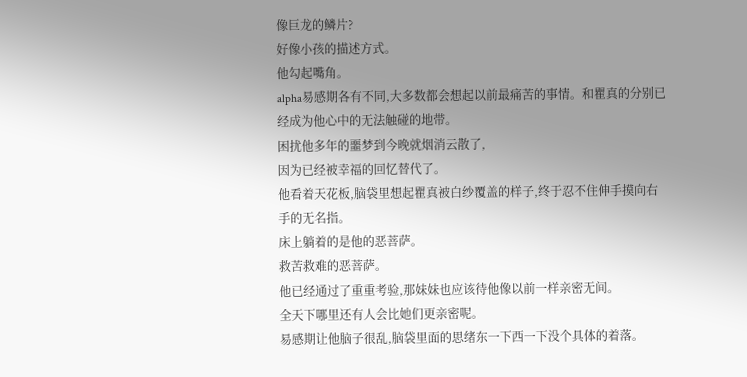像巨龙的鳞片?
好像小孩的描述方式。
他勾起嘴角。
alpha易感期各有不同,大多数都会想起以前最痛苦的事情。和瞿真的分别已经成为他心中的无法触碰的地带。
困扰他多年的噩梦到今晚就烟消云散了,
因为已经被幸福的回忆替代了。
他看着天花板,脑袋里想起瞿真被白纱覆盖的样子,终于忍不住伸手摸向右手的无名指。
床上躺着的是他的恶菩萨。
救苦救难的恶菩萨。
他已经通过了重重考验,那妹妹也应该待他像以前一样亲密无间。
全天下哪里还有人会比她们更亲密呢。
易感期让他脑子很乱,脑袋里面的思绪东一下西一下没个具体的着落。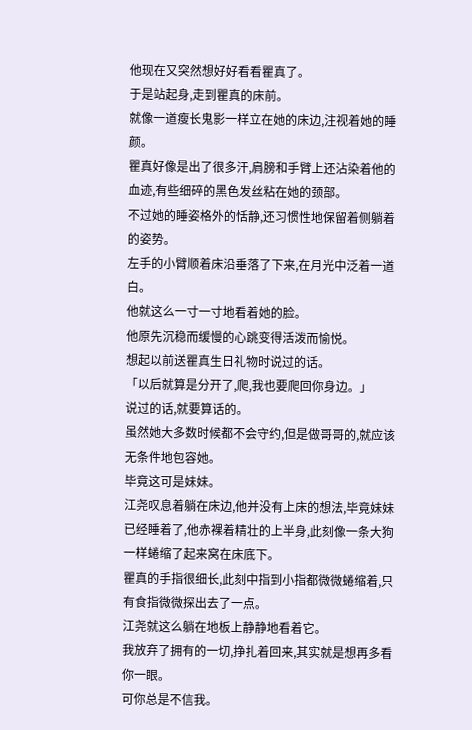他现在又突然想好好看看瞿真了。
于是站起身,走到瞿真的床前。
就像一道瘦长鬼影一样立在她的床边,注视着她的睡颜。
瞿真好像是出了很多汗,肩膀和手臂上还沾染着他的血迹,有些细碎的黑色发丝粘在她的颈部。
不过她的睡姿格外的恬静,还习惯性地保留着侧躺着的姿势。
左手的小臂顺着床沿垂落了下来,在月光中泛着一道白。
他就这么一寸一寸地看着她的脸。
他原先沉稳而缓慢的心跳变得活泼而愉悦。
想起以前送瞿真生日礼物时说过的话。
「以后就算是分开了,爬,我也要爬回你身边。」
说过的话,就要算话的。
虽然她大多数时候都不会守约,但是做哥哥的,就应该无条件地包容她。
毕竟这可是妹妹。
江尧叹息着躺在床边,他并没有上床的想法,毕竟妹妹已经睡着了,他赤裸着精壮的上半身,此刻像一条大狗一样蜷缩了起来窝在床底下。
瞿真的手指很细长,此刻中指到小指都微微蜷缩着,只有食指微微探出去了一点。
江尧就这么躺在地板上静静地看着它。
我放弃了拥有的一切,挣扎着回来,其实就是想再多看你一眼。
可你总是不信我。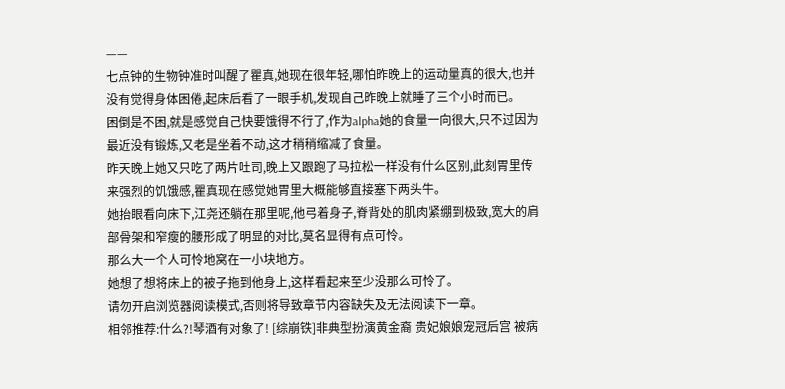——
七点钟的生物钟准时叫醒了瞿真,她现在很年轻,哪怕昨晚上的运动量真的很大,也并没有觉得身体困倦,起床后看了一眼手机,发现自己昨晚上就睡了三个小时而已。
困倒是不困,就是感觉自己快要饿得不行了,作为alpha她的食量一向很大,只不过因为最近没有锻炼,又老是坐着不动,这才稍稍缩减了食量。
昨天晚上她又只吃了两片吐司,晚上又跟跑了马拉松一样没有什么区别,此刻胃里传来强烈的饥饿感,瞿真现在感觉她胃里大概能够直接塞下两头牛。
她抬眼看向床下,江尧还躺在那里呢,他弓着身子,脊背处的肌肉紧绷到极致,宽大的肩部骨架和窄瘦的腰形成了明显的对比,莫名显得有点可怜。
那么大一个人可怜地窝在一小块地方。
她想了想将床上的被子拖到他身上,这样看起来至少没那么可怜了。
请勿开启浏览器阅读模式,否则将导致章节内容缺失及无法阅读下一章。
相邻推荐:什么?!琴酒有对象了! [综崩铁]非典型扮演黄金裔 贵妃娘娘宠冠后宫 被病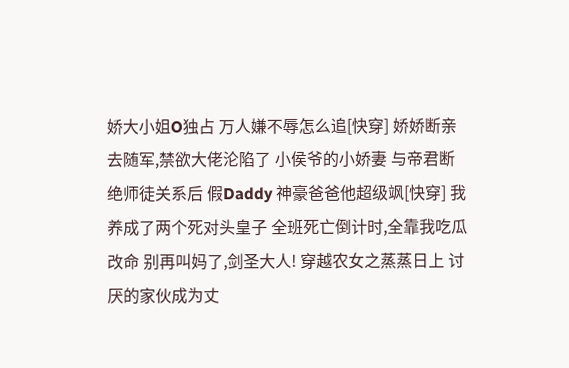娇大小姐O独占 万人嫌不辱怎么追[快穿] 娇娇断亲去随军,禁欲大佬沦陷了 小侯爷的小娇妻 与帝君断绝师徒关系后 假Daddy 神豪爸爸他超级飒[快穿] 我养成了两个死对头皇子 全班死亡倒计时,全靠我吃瓜改命 别再叫妈了,剑圣大人! 穿越农女之蒸蒸日上 讨厌的家伙成为丈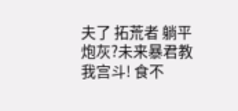夫了 拓荒者 躺平炮灰?未来暴君教我宫斗! 食不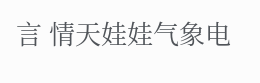言 情天娃娃气象电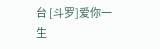台 [斗罗]爱你一生